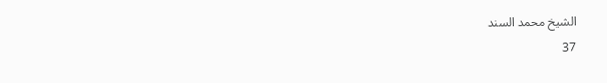الشيخ محمد السند
37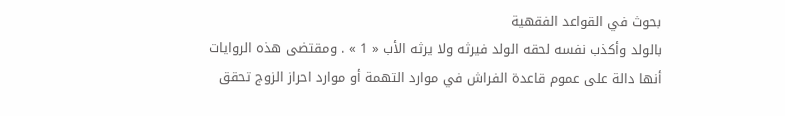بحوث في القواعد الفقهية
بالولد وأكذب نفسه لحقه الولد فيرثه ولا يرثه الأب « 1 » . ومقتضى هذه الروايات أنها دالة على عموم قاعدة الفراش في موارد التهمة أو موارد احراز الزوج تحقق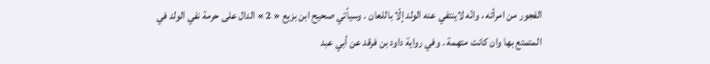الفجور من امرأته ، وانّه لاينتفي عنه الولد إلّا باللعان . وسيأتي صحيح ابن بزيع « 2 » الدال على حرمة نفي الولد في المتمتع بها وان كانت متهمة . وفي رواية داود بن فرقد عن أبي عبد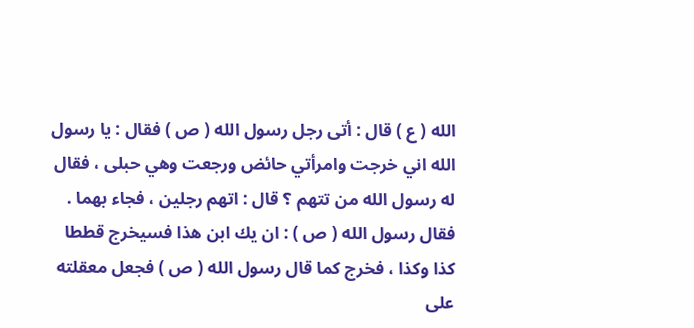الله ( ع ) قال : أتى رجل رسول الله ( ص ) فقال : يا رسول الله اني خرجت وامرأتي حائض ورجعت وهي حبلى ، فقال له رسول الله من تتهم ؟ قال : اتهم رجلين ، فجاء بهما . فقال رسول الله ( ص ) : ان يك ابن هذا فسيخرج قططا كذا وكذا ، فخرج كما قال رسول الله ( ص ) فجعل معقلته على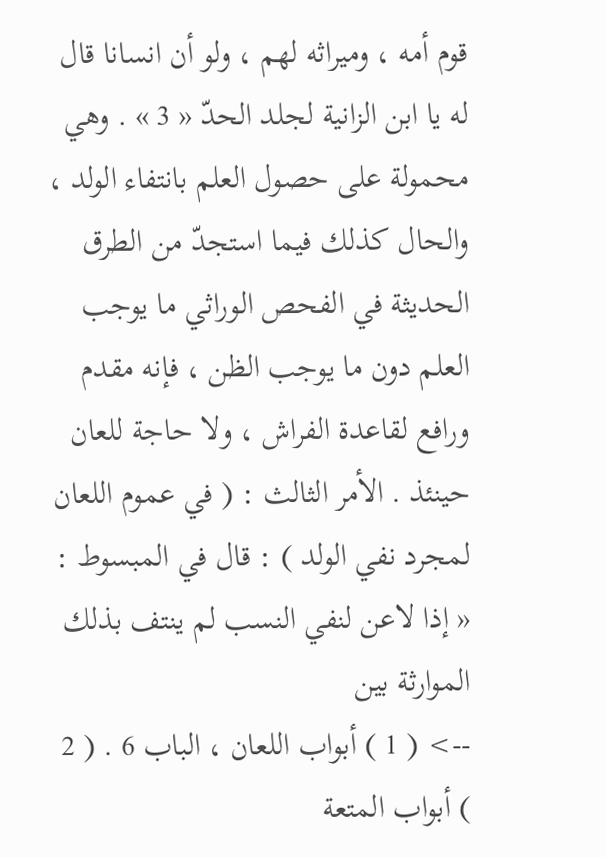قوم أمه ، وميراثه لهم ، ولو أن انسانا قال له يا ابن الزانية لجلد الحدّ « 3 » . وهي محمولة على حصول العلم بانتفاء الولد ، والحال كذلك فيما استجدّ من الطرق الحديثة في الفحص الوراثي ما يوجب العلم دون ما يوجب الظن ، فإنه مقدم ورافع لقاعدة الفراش ، ولا حاجة للعان حينئذ . الأمر الثالث : ( في عموم اللعان لمجرد نفي الولد ) : قال في المبسوط : « إذا لاعن لنفي النسب لم ينتف بذلك الموارثة بين
--> ( 1 ) أبواب اللعان ، الباب 6 . ( 2 ) أبواب المتعة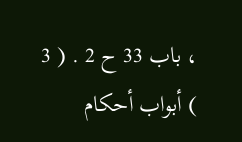، باب 33 ح 2 . ( 3 ) أبواب أحكام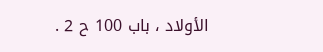الأولاد ، باب 100 ح 2 .